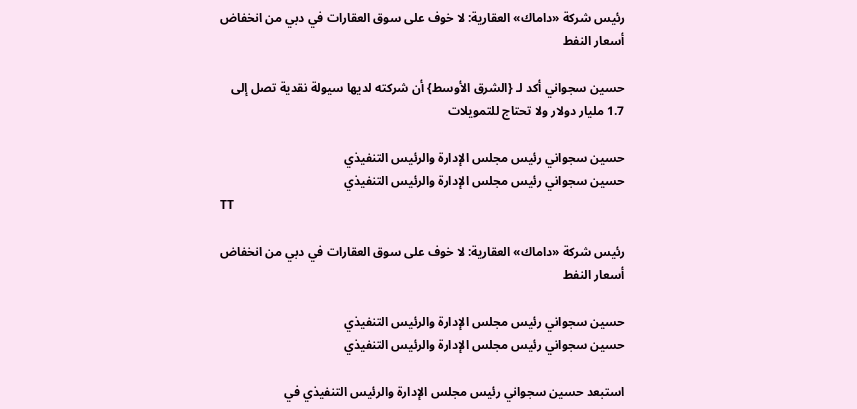رئيس شركة «داماك» العقارية: لا خوف على سوق العقارات في دبي من انخفاض أسعار النفط

حسين سجواني أكد لـ {الشرق الأوسط} أن شركته لديها سيولة نقدية تصل إلى 1.7 مليار دولار ولا تحتاج للتمويلات

حسين سجواني رئيس مجلس الإدارة والرئيس التنفيذي
حسين سجواني رئيس مجلس الإدارة والرئيس التنفيذي
TT

رئيس شركة «داماك» العقارية: لا خوف على سوق العقارات في دبي من انخفاض أسعار النفط

حسين سجواني رئيس مجلس الإدارة والرئيس التنفيذي
حسين سجواني رئيس مجلس الإدارة والرئيس التنفيذي

استبعد حسين سجواني رئيس مجلس الإدارة والرئيس التنفيذي في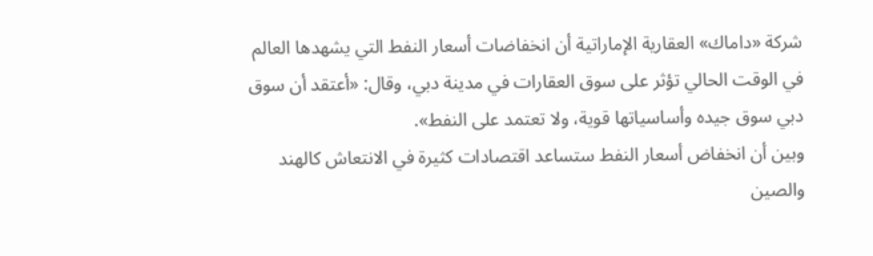شركة «داماك» العقارية الإماراتية أن انخفاضات أسعار النفط التي يشهدها العالم في الوقت الحالي تؤثر على سوق العقارات في مدينة دبي، وقال: «أعتقد أن سوق دبي سوق جيده وأساسياتها قوية، ولا تعتمد على النفط».
وبين أن انخفاض أسعار النفط ستساعد اقتصادات كثيرة في الانتعاش كالهند والصين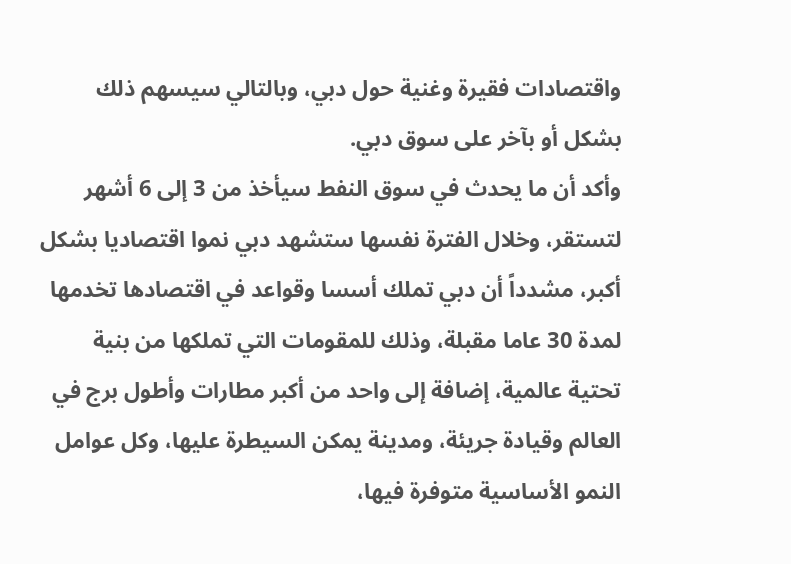واقتصادات فقيرة وغنية حول دبي، وبالتالي سيسهم ذلك بشكل أو بآخر على سوق دبي.
وأكد أن ما يحدث في سوق النفط سيأخذ من 3 إلى 6 أشهر لتستقر، وخلال الفترة نفسها ستشهد دبي نموا اقتصاديا بشكل أكبر، مشدداً أن دبي تملك أسسا وقواعد في اقتصادها تخدمها لمدة 30 عاما مقبلة، وذلك للمقومات التي تملكها من بنية تحتية عالمية، إضافة إلى واحد من أكبر مطارات وأطول برج في العالم وقيادة جريئة، ومدينة يمكن السيطرة عليها، وكل عوامل النمو الأساسية متوفرة فيها،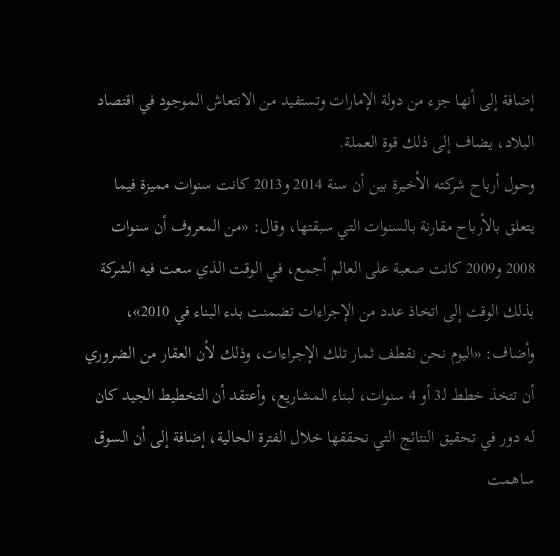إضافة إلى أنها جزء من دولة الإمارات وتستفيد من الانتعاش الموجود في اقتصاد البلاد، يضاف إلى ذلك قوة العملة.
وحول أرباح شركته الأخيرة بين أن سنة 2014 و2013 كانت سنوات مميزة فيما يتعلق بالأرباح مقارنة بالسنوات التي سبقتها، وقال: «من المعروف أن سنوات 2008 و2009 كانت صعبة على العالم أجمع، في الوقت الذي سعت فيه الشركة بذلك الوقت إلى اتخاذ عدد من الإجراءات تضمنت بدء البناء في 2010»، وأضاف: «اليوم نحن نقطف ثمار تلك الإجراءات، وذلك لأن العقار من الضروري أن تتخذ خطط لـ3 أو 4 سنوات، لبناء المشاريع، وأعتقد أن التخطيط الجيد كان له دور في تحقيق النتائج التي نحققها خلال الفترة الحالية، إضافة إلى أن السوق ساهمت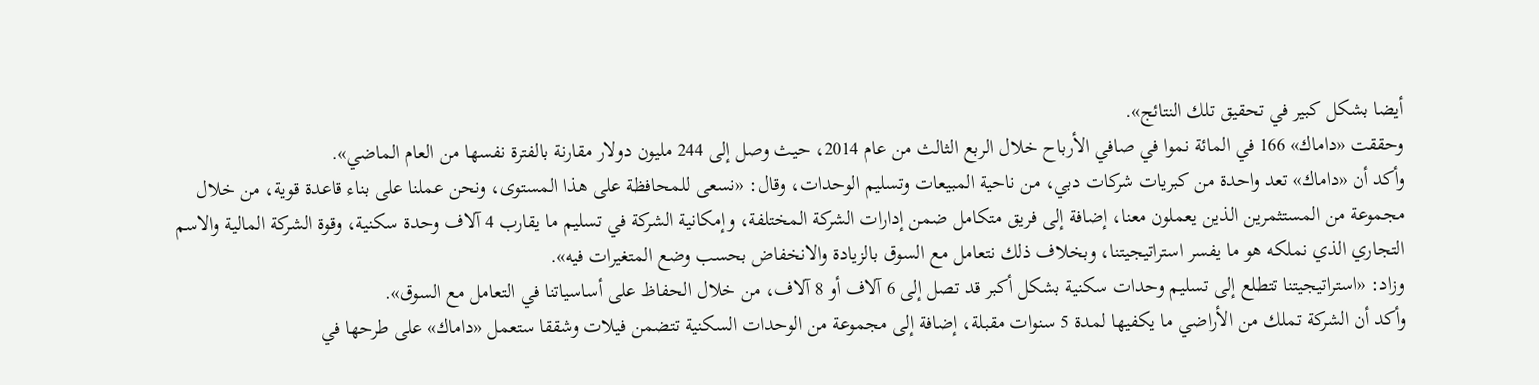أيضا بشكل كبير في تحقيق تلك النتائج».
وحققت «داماك» 166 في المائة نموا في صافي الأرباح خلال الربع الثالث من عام 2014، حيث وصل إلى 244 مليون دولار مقارنة بالفترة نفسها من العام الماضي».
وأكد أن «داماك» تعد واحدة من كبريات شركات دبي، من ناحية المبيعات وتسليم الوحدات، وقال: «نسعى للمحافظة على هذا المستوى، ونحن عملنا على بناء قاعدة قوية، من خلال مجموعة من المستثمرين الذين يعملون معنا، إضافة إلى فريق متكامل ضمن إدارات الشركة المختلفة، وإمكانية الشركة في تسليم ما يقارب 4 آلاف وحدة سكنية، وقوة الشركة المالية والاسم التجاري الذي نملكه هو ما يفسر استراتيجيتنا، وبخلاف ذلك نتعامل مع السوق بالزيادة والانخفاض بحسب وضع المتغيرات فيه».
وزاد: «استراتيجيتنا تتطلع إلى تسليم وحدات سكنية بشكل أكبر قد تصل إلى 6 آلاف أو 8 آلاف، من خلال الحفاظ على أساسياتنا في التعامل مع السوق».
وأكد أن الشركة تملك من الأراضي ما يكفيها لمدة 5 سنوات مقبلة، إضافة إلى مجموعة من الوحدات السكنية تتضمن فيلات وشققا ستعمل «داماك» على طرحها في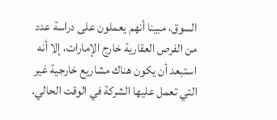السوق، مبينا أنهم يعملون على دراسة عدد من الفرص العقارية خارج الإمارات، إلا أنه استبعد أن يكون هناك مشاريع خارجية غير التي تعمل عليها الشركة في الوقت الحالي.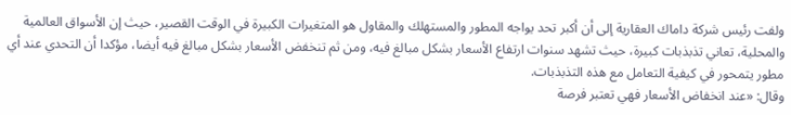ولفت رئيس شركة داماك العقارية إلى أن أكبر تحد يواجه المطور والمستهلك والمقاول هو المتغيرات الكبيرة في الوقت القصير، حيث إن الأسواق العالمية والمحلية، تعاني تذبذبات كبيرة، حيث تشهد سنوات ارتفاع الأسعار بشكل مبالغ فيه، ومن ثم تنخفض الأسعار بشكل مبالغ فيه أيضا، مؤكدا أن التحدي عند أي مطور يتمحور في كيفية التعامل مع هذه التذبذبات.
وقال: «عند انخفاض الأسعار فهي تعتبر فرصة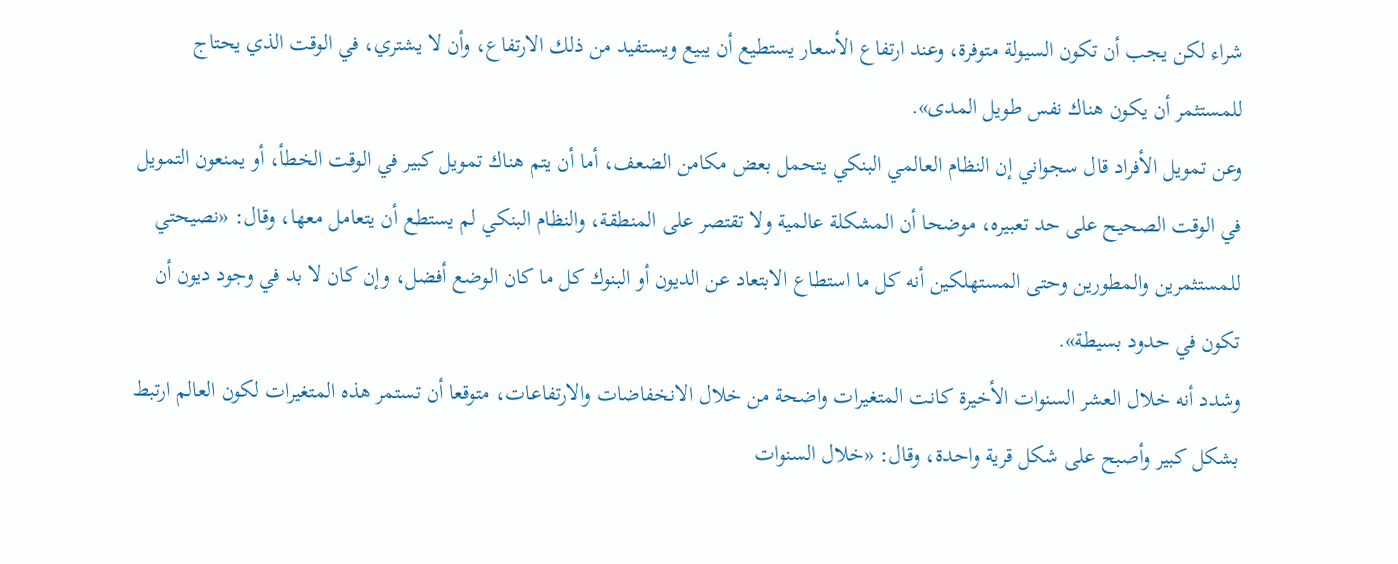شراء لكن يجب أن تكون السيولة متوفرة، وعند ارتفاع الأسعار يستطيع أن يبيع ويستفيد من ذلك الارتفاع، وأن لا يشتري، في الوقت الذي يحتاج للمستثمر أن يكون هناك نفس طويل المدى».
وعن تمويل الأفراد قال سجواني إن النظام العالمي البنكي يتحمل بعض مكامن الضعف، أما أن يتم هناك تمويل كبير في الوقت الخطأ، أو يمنعون التمويل في الوقت الصحيح على حد تعبيره، موضحا أن المشكلة عالمية ولا تقتصر على المنطقة، والنظام البنكي لم يستطع أن يتعامل معها، وقال: «نصيحتي للمستثمرين والمطورين وحتى المستهلكين أنه كل ما استطاع الابتعاد عن الديون أو البنوك كل ما كان الوضع أفضل، وإن كان لا بد في وجود ديون أن تكون في حدود بسيطة».
وشدد أنه خلال العشر السنوات الأخيرة كانت المتغيرات واضحة من خلال الانخفاضات والارتفاعات، متوقعا أن تستمر هذه المتغيرات لكون العالم ارتبط بشكل كبير وأصبح على شكل قرية واحدة، وقال: «خلال السنوات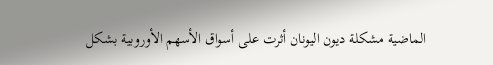الماضية مشكلة ديون اليونان أثرت على أسواق الأسهم الأوروبية بشكل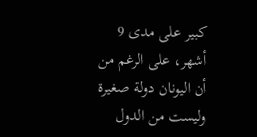كبير على مدى 9 أشهر، على الرغم من أن اليونان دولة صغيرة وليست من الدول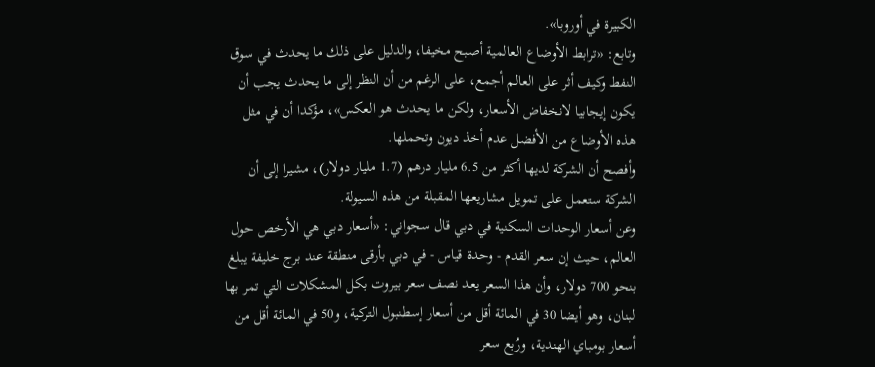الكبيرة في أوروبا».
وتابع: «ترابط الأوضاع العالمية أصبح مخيفا، والدليل على ذلك ما يحدث في سوق النفط وكيف أثر على العالم أجمع، على الرغم من أن النظر إلى ما يحدث يجب أن يكون إيجابيا لانخفاض الأسعار، ولكن ما يحدث هو العكس»، مؤكدا أن في مثل هذه الأوضاع من الأفضل عدم أخذ ديون وتحملها.
وأفصح أن الشركة لديها أكثر من 6.5 مليار درهم (1.7 مليار دولار)، مشيرا إلى أن الشركة ستعمل على تمويل مشاريعها المقبلة من هذه السيولة.
وعن أسعار الوحدات السكنية في دبي قال سجواني: «أسعار دبي هي الأرخص حول العالم، حيث إن سعر القدم - وحدة قياس - في دبي بأرقى منطقة عند برج خليفة يبلغ بنحو 700 دولار، وأن هذا السعر يعد نصف سعر بيروت بكل المشكلات التي تمر بها لبنان، وهو أيضا 30 في المائة أقل من أسعار إسطنبول التركية، و50 في المائة أقل من أسعار بومباي الهندية، ورُبع سعر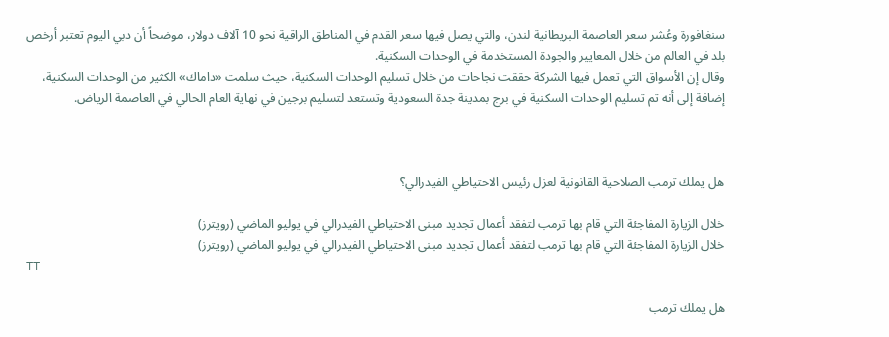سنغافورة وعُشر سعر العاصمة البريطانية لندن، والتي يصل فيها سعر القدم في المناطق الراقية نحو 10 آلاف دولار، موضحاً أن دبي اليوم تعتبر أرخص بلد في العالم من خلال المعايير والجودة المستخدمة في الوحدات السكنية.
وقال إن الأسواق التي تعمل فيها الشركة حققت نجاحات من خلال تسليم الوحدات السكنية، حيث سلمت «داماك» الكثير من الوحدات السكنية، إضافة إلى أنه تم تسليم الوحدات السكنية في برج بمدينة جدة السعودية وتستعد لتسليم برجين في نهاية العام الحالي في العاصمة الرياض.



هل يملك ترمب الصلاحية القانونية لعزل رئيس الاحتياطي الفيدرالي؟

خلال الزيارة المفاجئة التي قام بها ترمب لتفقد أعمال تجديد مبنى الاحتياطي الفيدرالي في يوليو الماضي (رويترز)
خلال الزيارة المفاجئة التي قام بها ترمب لتفقد أعمال تجديد مبنى الاحتياطي الفيدرالي في يوليو الماضي (رويترز)
TT

هل يملك ترمب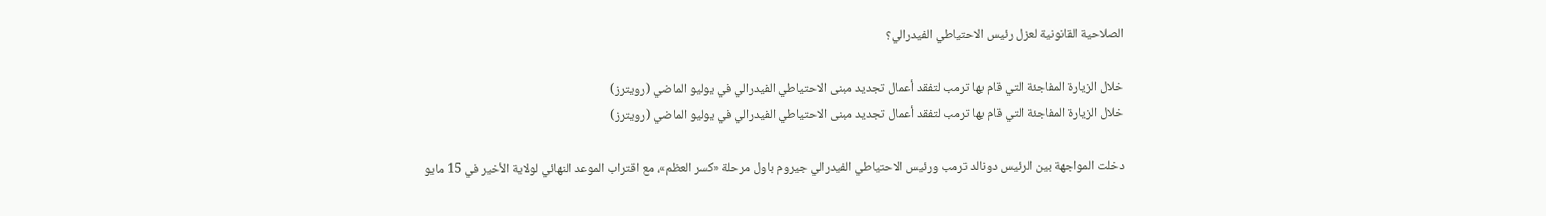الصلاحية القانونية لعزل رئيس الاحتياطي الفيدرالي؟

خلال الزيارة المفاجئة التي قام بها ترمب لتفقد أعمال تجديد مبنى الاحتياطي الفيدرالي في يوليو الماضي (رويترز)
خلال الزيارة المفاجئة التي قام بها ترمب لتفقد أعمال تجديد مبنى الاحتياطي الفيدرالي في يوليو الماضي (رويترز)

دخلت المواجهة بين الرئيس دونالد ترمب ورئيس الاحتياطي الفيدرالي جيروم باول مرحلة «كسر العظم»، مع اقتراب الموعد النهائي لولاية الأخير في 15 مايو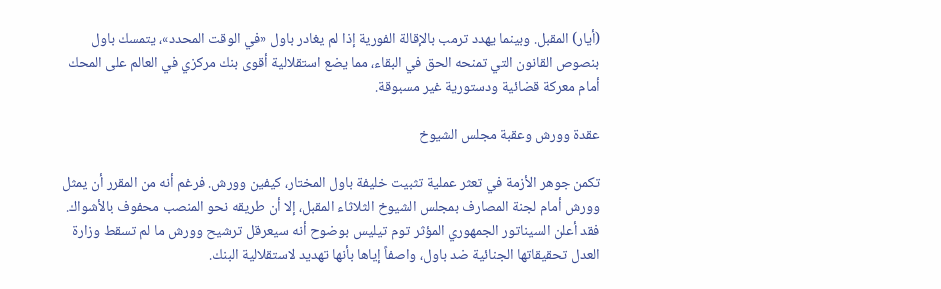(أيار) المقبل. وبينما يهدد ترمب بالإقالة الفورية إذا لم يغادر باول «في الوقت المحدد»، يتمسك باول بنصوص القانون التي تمنحه الحق في البقاء، مما يضع استقلالية أقوى بنك مركزي في العالم على المحك أمام معركة قضائية ودستورية غير مسبوقة.

عقدة وورش وعقبة مجلس الشيوخ

تكمن جوهر الأزمة في تعثر عملية تثبيت خليفة باول المختار، كيفين وورش. فرغم أنه من المقرر أن يمثل وورش أمام لجنة المصارف بمجلس الشيوخ الثلاثاء المقبل، إلا أن طريقه نحو المنصب محفوف بالأشواك. فقد أعلن السيناتور الجمهوري المؤثر توم تيليس بوضوح أنه سيعرقل ترشيح وورش ما لم تسقط وزارة العدل تحقيقاتها الجنائية ضد باول، واصفاً إياها بأنها تهديد لاستقلالية البنك.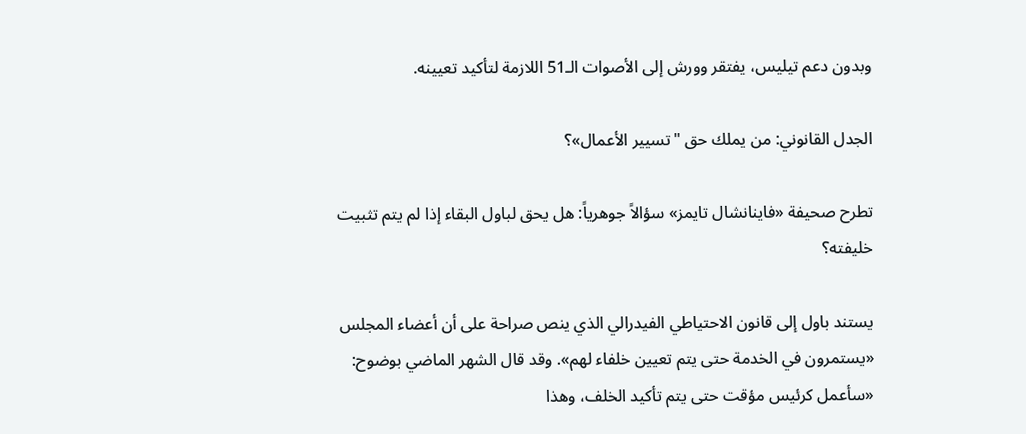وبدون دعم تيليس، يفتقر وورش إلى الأصوات الـ51 اللازمة لتأكيد تعيينه.

الجدل القانوني: من يملك حق "تسيير الأعمال»؟

تطرح صحيفة «فاينانشال تايمز» سؤالاً جوهرياً: هل يحق لباول البقاء إذا لم يتم تثبيت خليفته؟

يستند باول إلى قانون الاحتياطي الفيدرالي الذي ينص صراحة على أن أعضاء المجلس «يستمرون في الخدمة حتى يتم تعيين خلفاء لهم». وقد قال الشهر الماضي بوضوح: «سأعمل كرئيس مؤقت حتى يتم تأكيد الخلف، وهذا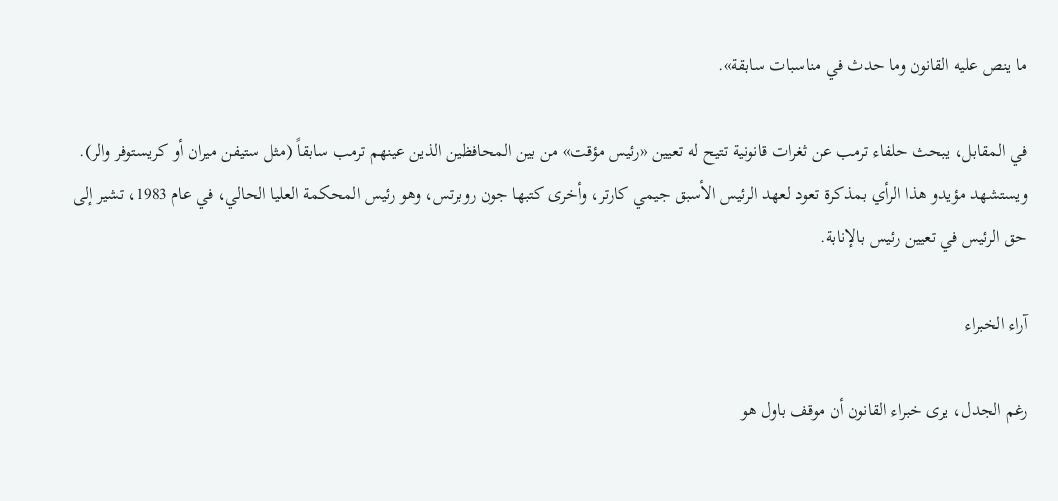ما ينص عليه القانون وما حدث في مناسبات سابقة».

في المقابل، يبحث حلفاء ترمب عن ثغرات قانونية تتيح له تعيين «رئيس مؤقت» من بين المحافظين الذين عينهم ترمب سابقاً (مثل ستيفن ميران أو كريستوفر والر). ويستشهد مؤيدو هذا الرأي بمذكرة تعود لعهد الرئيس الأسبق جيمي كارتر، وأخرى كتبها جون روبرتس، وهو رئيس المحكمة العليا الحالي، في عام 1983، تشير إلى حق الرئيس في تعيين رئيس بالإنابة.

آراء الخبراء

رغم الجدل، يرى خبراء القانون أن موقف باول هو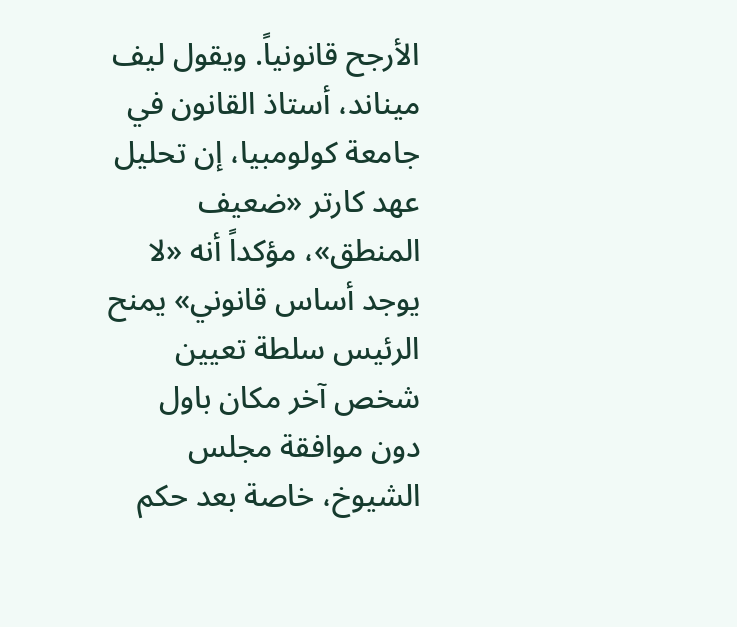الأرجح قانونياً. ويقول ليف ميناند، أستاذ القانون في جامعة كولومبيا، إن تحليل عهد كارتر «ضعيف المنطق»، مؤكداً أنه «لا يوجد أساس قانوني» يمنح الرئيس سلطة تعيين شخص آخر مكان باول دون موافقة مجلس الشيوخ، خاصة بعد حكم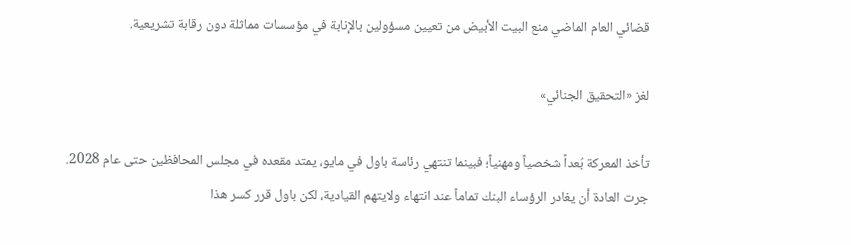قضائي العام الماضي منع البيت الأبيض من تعيين مسؤولين بالإنابة في مؤسسات مماثلة دون رقابة تشريعية.

لغز «التحقيق الجنائي»

تأخذ المعركة بُعداً شخصياً ومهنياً؛ فبينما تنتهي رئاسة باول في مايو، يمتد مقعده في مجلس المحافظين حتى عام 2028. جرت العادة أن يغادر الرؤساء البنك تماماً عند انتهاء ولايتهم القيادية، لكن باول قرر كسر هذا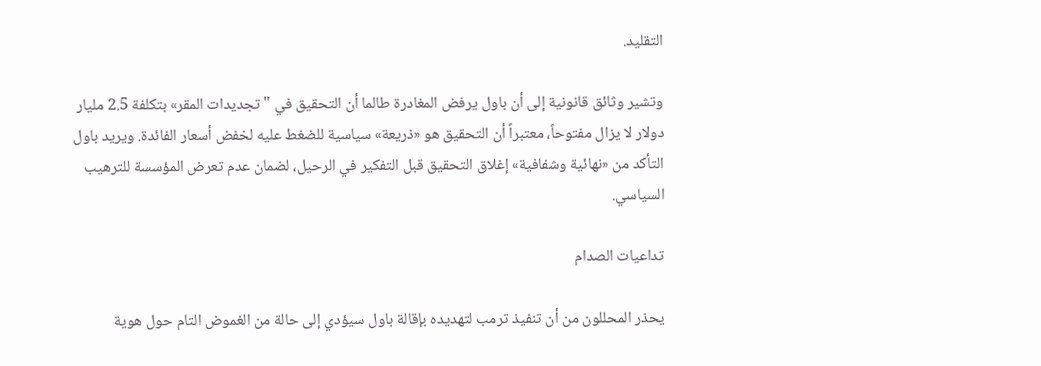التقليد.

وتشير وثائق قانونية إلى أن باول يرفض المغادرة طالما أن التحقيق في "تجديدات المقر» بتكلفة 2.5 مليار دولار لا يزال مفتوحاً، معتبراً أن التحقيق هو «ذريعة» سياسية للضغط عليه لخفض أسعار الفائدة. ويريد باول التأكد من «نهائية وشفافية» إغلاق التحقيق قبل التفكير في الرحيل، لضمان عدم تعرض المؤسسة للترهيب السياسي.

تداعيات الصدام

يحذر المحللون من أن تنفيذ ترمب لتهديده بإقالة باول سيؤدي إلى حالة من الغموض التام حول هوية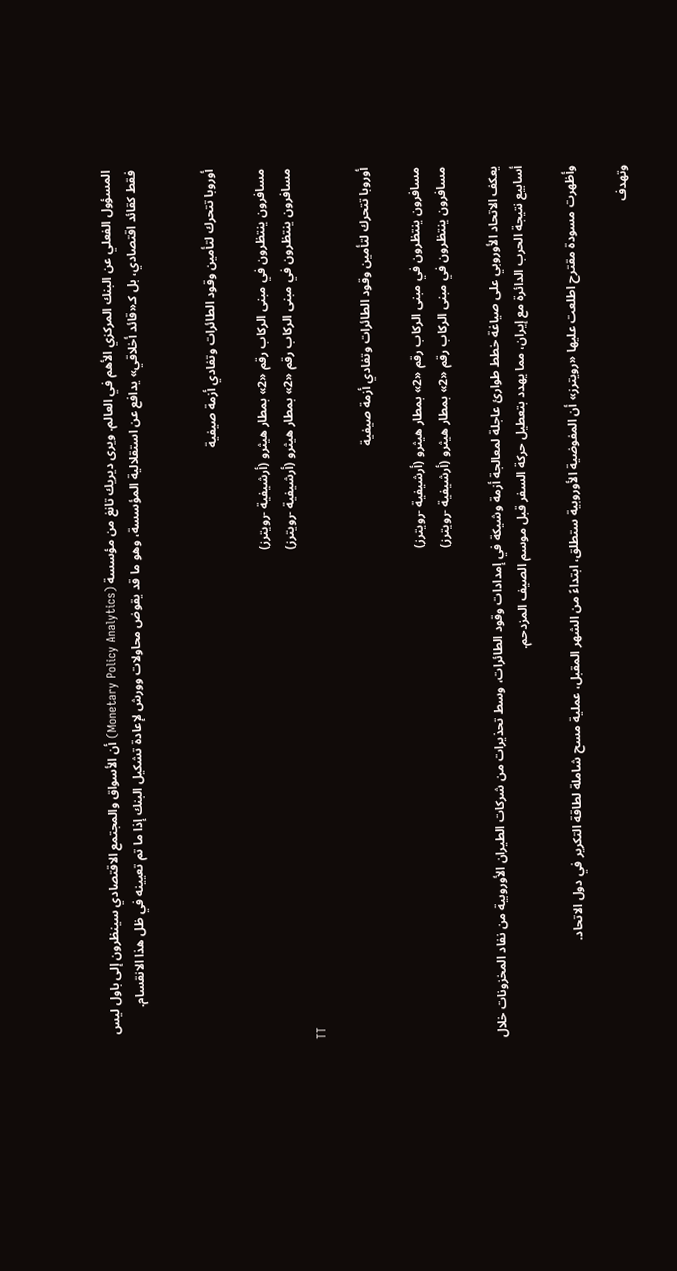المسؤول الفعلي عن البنك المركزي الأهم في العالم. ويرى ديريك تانغ من مؤسسة (Monetary Policy Analytics) أن الأسواق والمجتمع الاقتصادي سينظرون إلى باول ليس فقط كقائد اقتصادي، بل كـ«قائد أخلاقي» يدافع عن استقلالية المؤسسة، وهو ما قد يقوض محاولات وورش لإعادة تشكيل البنك إذا ما تم تعيينه في ظل هذا الانقسام.


أوروبا تتحرك لتأمين وقود الطائرات وتفادي أزمة صيفية

مسافرون ينتظرون في مبنى الركاب رقم «2» بمطار هيثرو (أرشيفية -رويترز)
مسافرون ينتظرون في مبنى الركاب رقم «2» بمطار هيثرو (أرشيفية -رويترز)
TT

أوروبا تتحرك لتأمين وقود الطائرات وتفادي أزمة صيفية

مسافرون ينتظرون في مبنى الركاب رقم «2» بمطار هيثرو (أرشيفية -رويترز)
مسافرون ينتظرون في مبنى الركاب رقم «2» بمطار هيثرو (أرشيفية -رويترز)

يعكف الاتحاد الأوروبي على صياغة خطط طوارئ عاجلة لمعالجة أزمة وشيكة في إمدادات وقود الطائرات، وسط تحذيرات من شركات الطيران الأوروبية من نفاد المخزونات خلال أسابيع نتيجة الحرب الدائرة مع إيران، مما يهدد بتعطيل حركة السفر قبل موسم الصيف المزدحم.

وأظهرت مسودة مقترح اطلعت عليها «رويترز» أن المفوضية الأوروبية ستطلق، ابتداءً من الشهر المقبل، عملية مسح شاملة لطاقة التكرير في دول الاتحاد.

وتهدف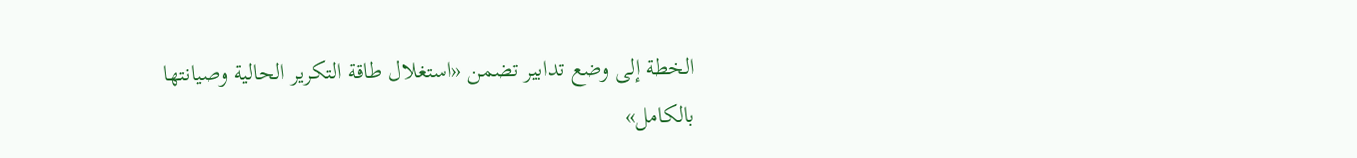الخطة إلى وضع تدابير تضمن «استغلال طاقة التكرير الحالية وصيانتها بالكامل»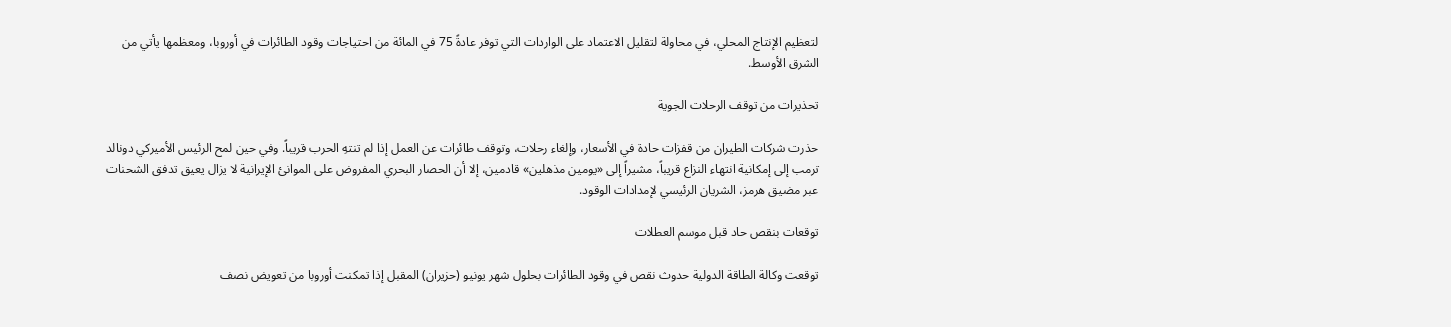لتعظيم الإنتاج المحلي، في محاولة لتقليل الاعتماد على الواردات التي توفر عادةً 75 في المائة من احتياجات وقود الطائرات في أوروبا، ومعظمها يأتي من الشرق الأوسط.

تحذيرات من توقف الرحلات الجوية

حذرت شركات الطيران من قفزات حادة في الأسعار، وإلغاء رحلات، وتوقف طائرات عن العمل إذا لم تنتهِ الحرب قريباً. وفي حين لمح الرئيس الأميركي دونالد ترمب إلى إمكانية انتهاء النزاع قريباً، مشيراً إلى «يومين مذهلين» قادمين، إلا أن الحصار البحري المفروض على الموانئ الإيرانية لا يزال يعيق تدفق الشحنات عبر مضيق هرمز، الشريان الرئيسي لإمدادات الوقود.

توقعات بنقص حاد قبل موسم العطلات

توقعت وكالة الطاقة الدولية حدوث نقص في وقود الطائرات بحلول شهر يونيو (حزيران) المقبل إذا تمكنت أوروبا من تعويض نصف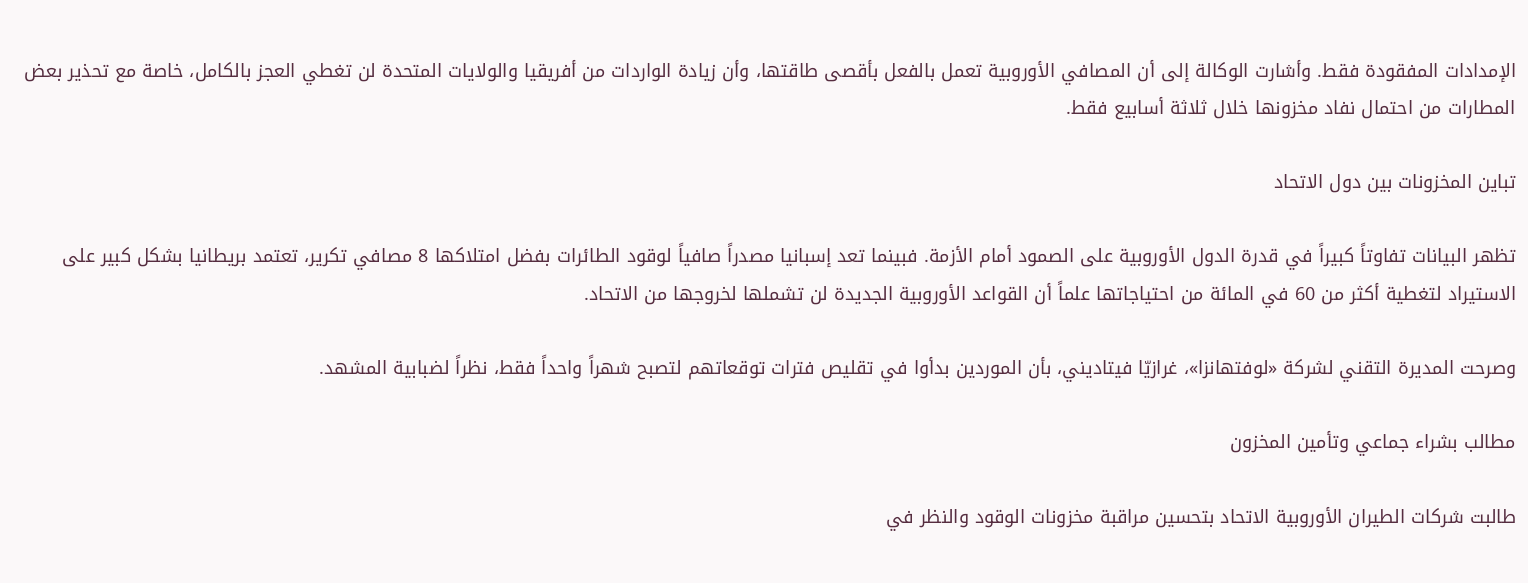الإمدادات المفقودة فقط. وأشارت الوكالة إلى أن المصافي الأوروبية تعمل بالفعل بأقصى طاقتها، وأن زيادة الواردات من أفريقيا والولايات المتحدة لن تغطي العجز بالكامل، خاصة مع تحذير بعض المطارات من احتمال نفاد مخزونها خلال ثلاثة أسابيع فقط.

تباين المخزونات بين دول الاتحاد

تظهر البيانات تفاوتاً كبيراً في قدرة الدول الأوروبية على الصمود أمام الأزمة. فبينما تعد إسبانيا مصدراً صافياً لوقود الطائرات بفضل امتلاكها 8 مصافي تكرير، تعتمد بريطانيا بشكل كبير على الاستيراد لتغطية أكثر من 60 في المائة من احتياجاتها علماً أن القواعد الأوروبية الجديدة لن تشملها لخروجها من الاتحاد.

وصرحت المديرة التقني لشركة «لوفتهانزا»، غرازيّا فيتاديني، بأن الموردين بدأوا في تقليص فترات توقعاتهم لتصبح شهراً واحداً فقط، نظراً لضبابية المشهد.

مطالب بشراء جماعي وتأمين المخزون

طالبت شركات الطيران الأوروبية الاتحاد بتحسين مراقبة مخزونات الوقود والنظر في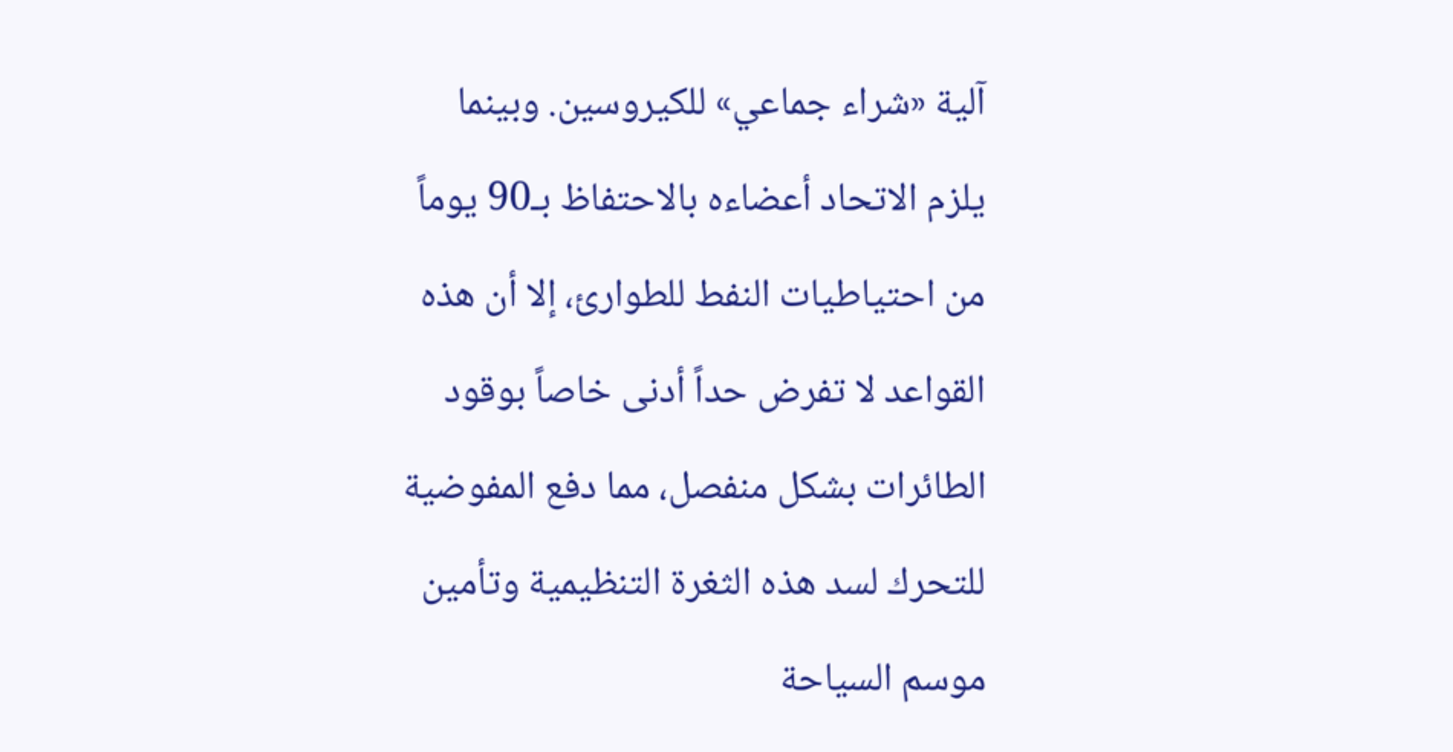آلية «شراء جماعي» للكيروسين. وبينما يلزم الاتحاد أعضاءه بالاحتفاظ بـ90 يوماً من احتياطيات النفط للطوارئ، إلا أن هذه القواعد لا تفرض حداً أدنى خاصاً بوقود الطائرات بشكل منفصل، مما دفع المفوضية للتحرك لسد هذه الثغرة التنظيمية وتأمين موسم السياحة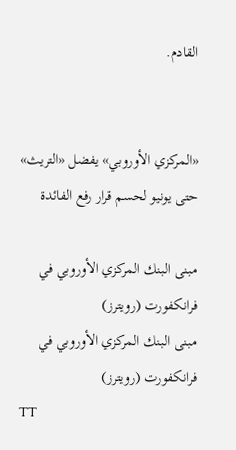القادم.


«المركزي الأوروبي» يفضل «التريث» حتى يونيو لحسم قرار رفع الفائدة

مبنى البنك المركزي الأوروبي في فرانكفورت (رويترز)
مبنى البنك المركزي الأوروبي في فرانكفورت (رويترز)
TT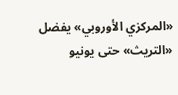«المركزي الأوروبي» يفضل «التريث» حتى يونيو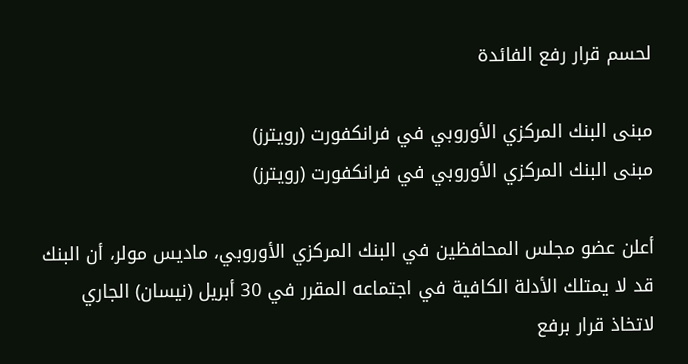لحسم قرار رفع الفائدة

مبنى البنك المركزي الأوروبي في فرانكفورت (رويترز)
مبنى البنك المركزي الأوروبي في فرانكفورت (رويترز)

أعلن عضو مجلس المحافظين في البنك المركزي الأوروبي، ماديس مولر، أن البنك قد لا يمتلك الأدلة الكافية في اجتماعه المقرر في 30 أبريل (نيسان) الجاري لاتخاذ قرار برفع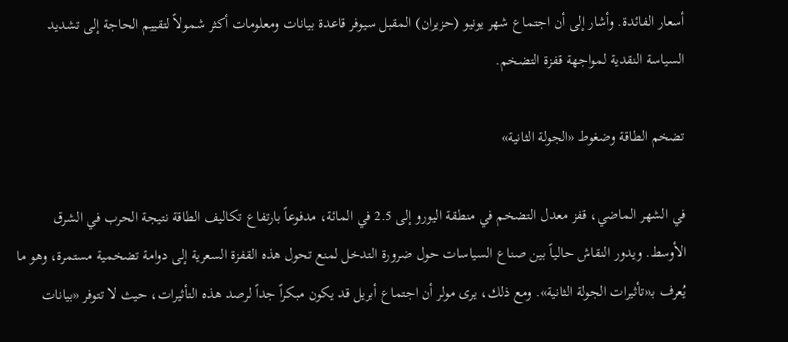أسعار الفائدة. وأشار إلى أن اجتماع شهر يونيو (حزيران) المقبل سيوفر قاعدة بيانات ومعلومات أكثر شمولاً لتقييم الحاجة إلى تشديد السياسة النقدية لمواجهة قفزة التضخم.

تضخم الطاقة وضغوط «الجولة الثانية»

في الشهر الماضي، قفز معدل التضخم في منطقة اليورو إلى 2.5 في المائة، مدفوعاً بارتفاع تكاليف الطاقة نتيجة الحرب في الشرق الأوسط. ويدور النقاش حالياً بين صناع السياسات حول ضرورة التدخل لمنع تحول هذه القفزة السعرية إلى دوامة تضخمية مستمرة، وهو ما يُعرف بـ«تأثيرات الجولة الثانية». ومع ذلك، يرى مولر أن اجتماع أبريل قد يكون مبكراً جداً لرصد هذه التأثيرات، حيث لا تتوفر «بيانات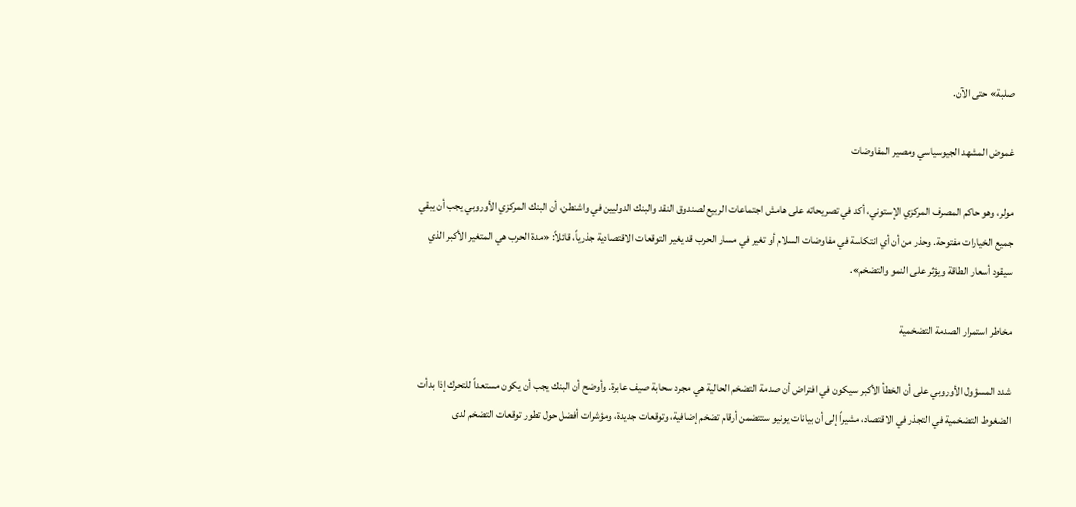صلبة» حتى الآن.

غموض المشهد الجيوسياسي ومصير المفاوضات

مولر، وهو حاكم المصرف المركزي الإستوني، أكد في تصريحاته على هامش اجتماعات الربيع لصندوق النقد والبنك الدوليين في واشنطن، أن البنك المركزي الأوروبي يجب أن يبقي جميع الخيارات مفتوحة. وحذر من أن أي انتكاسة في مفاوضات السلام أو تغير في مسار الحرب قد يغير التوقعات الاقتصادية جذرياً، قائلاً: «مدة الحرب هي المتغير الأكبر الذي سيقود أسعار الطاقة ويؤثر على النمو والتضخم».

مخاطر استمرار الصدمة التضخمية

شدد المسؤول الأوروبي على أن الخطأ الأكبر سيكون في افتراض أن صدمة التضخم الحالية هي مجرد سحابة صيف عابرة. وأوضح أن البنك يجب أن يكون مستعداً للتحرك إذا بدأت الضغوط التضخمية في التجذر في الاقتصاد، مشيراً إلى أن بيانات يونيو ستتضمن أرقام تضخم إضافية، وتوقعات جديدة، ومؤشرات أفضل حول تطور توقعات التضخم لدى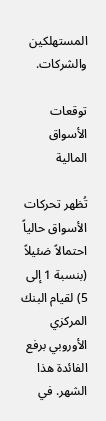المستهلكين والشركات.

توقعات الأسواق المالية

تُظهر تحركات الأسواق حالياً احتمالاً ضئيلاً (بنسبة 1 إلى 5) لقيام البنك المركزي الأوروبي برفع الفائدة هذا الشهر. في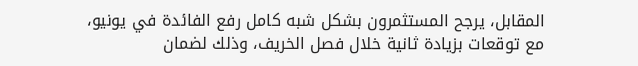المقابل، يرجح المستثمرون بشكل شبه كامل رفع الفائدة في يونيو، مع توقعات بزيادة ثانية خلال فصل الخريف، وذلك لضمان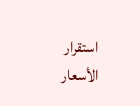استقرار الأسعار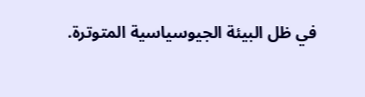في ظل البيئة الجيوسياسية المتوترة.